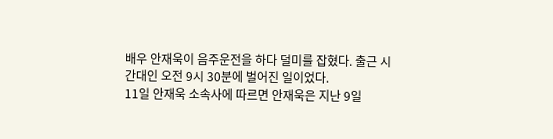배우 안재욱이 음주운전을 하다 덜미를 잡혔다. 출근 시간대인 오전 9시 30분에 벌어진 일이었다.
11일 안재욱 소속사에 따르면 안재욱은 지난 9일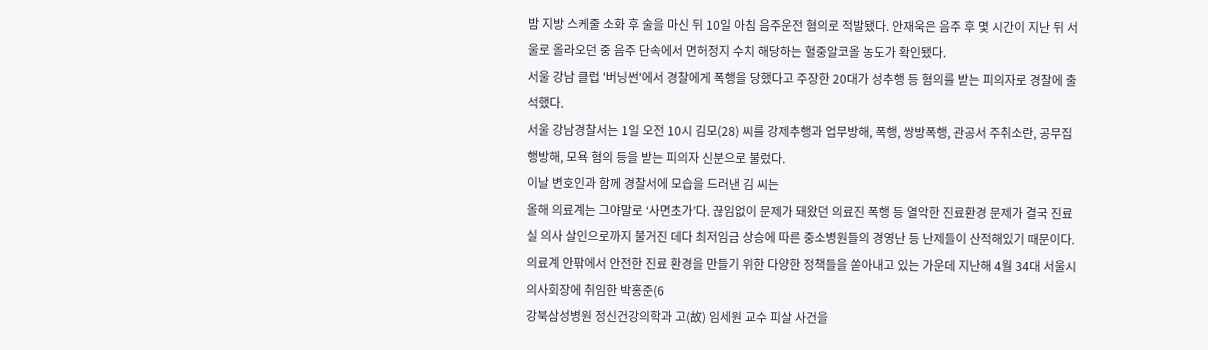밤 지방 스케줄 소화 후 술을 마신 뒤 10일 아침 음주운전 혐의로 적발됐다. 안재욱은 음주 후 몇 시간이 지난 뒤 서울로 올라오던 중 음주 단속에서 면허정지 수치 해당하는 혈중알코올 농도가 확인됐다.
서울 강남 클럽 '버닝썬'에서 경찰에게 폭행을 당했다고 주장한 20대가 성추행 등 혐의를 받는 피의자로 경찰에 출석했다.
서울 강남경찰서는 1일 오전 10시 김모(28) 씨를 강제추행과 업무방해, 폭행, 쌍방폭행, 관공서 주취소란, 공무집행방해, 모욕 혐의 등을 받는 피의자 신분으로 불렀다.
이날 변호인과 함께 경찰서에 모습을 드러낸 김 씨는
올해 의료계는 그야말로 ‘사면초가’다. 끊임없이 문제가 돼왔던 의료진 폭행 등 열악한 진료환경 문제가 결국 진료실 의사 살인으로까지 불거진 데다 최저임금 상승에 따른 중소병원들의 경영난 등 난제들이 산적해있기 때문이다. 의료계 안팎에서 안전한 진료 환경을 만들기 위한 다양한 정책들을 쏟아내고 있는 가운데 지난해 4월 34대 서울시의사회장에 취임한 박홍준(6
강북삼성병원 정신건강의학과 고(故) 임세원 교수 피살 사건을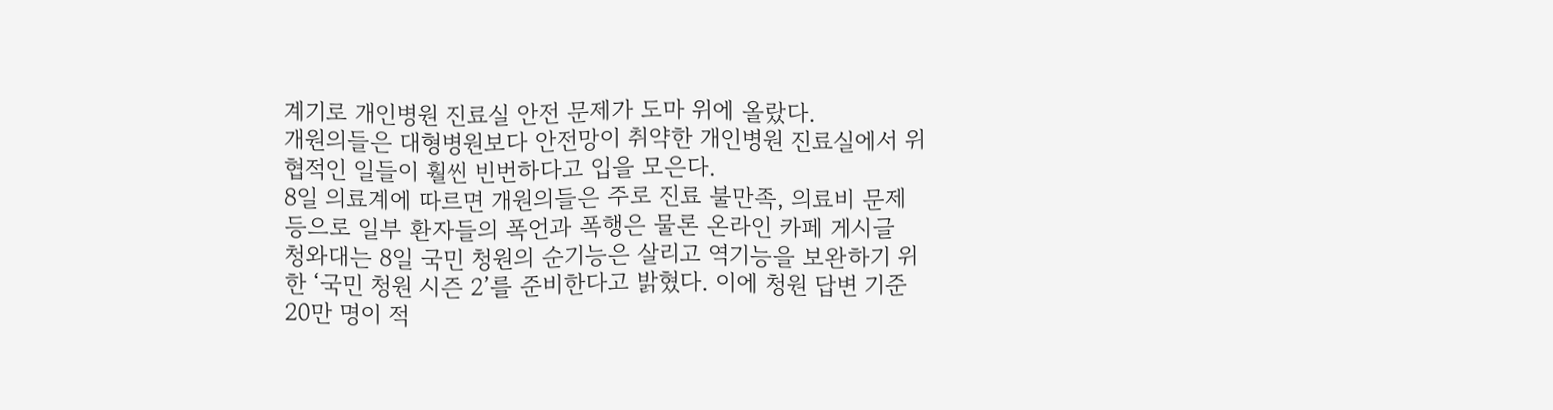계기로 개인병원 진료실 안전 문제가 도마 위에 올랐다.
개원의들은 대형병원보다 안전망이 취약한 개인병원 진료실에서 위협적인 일들이 훨씬 빈번하다고 입을 모은다.
8일 의료계에 따르면 개원의들은 주로 진료 불만족, 의료비 문제 등으로 일부 환자들의 폭언과 폭행은 물론 온라인 카페 게시글
청와대는 8일 국민 청원의 순기능은 살리고 역기능을 보완하기 위한 ‘국민 청원 시즌 2’를 준비한다고 밝혔다. 이에 청원 답변 기준 20만 명이 적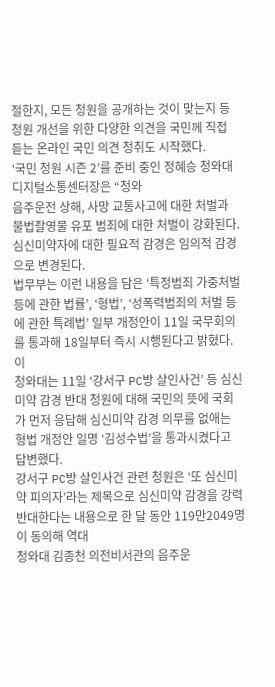절한지, 모든 청원을 공개하는 것이 맞는지 등 청원 개선을 위한 다양한 의견을 국민께 직접 듣는 온라인 국민 의견 청취도 시작했다.
‘국민 청원 시즌 2’를 준비 중인 정혜승 청와대 디지털소통센터장은 “청와
음주운전 상해, 사망 교통사고에 대한 처벌과 불법촬영물 유포 범죄에 대한 처벌이 강화된다. 심신미약자에 대한 필요적 감경은 임의적 감경으로 변경된다.
법무부는 이런 내용을 담은 ‘특정범죄 가중처벌 등에 관한 법률’, ‘형법’, ‘성폭력범죄의 처벌 등에 관한 특례법’ 일부 개정안이 11일 국무회의를 통과해 18일부터 즉시 시행된다고 밝혔다.
이
청와대는 11일 ‘강서구 PC방 살인사건’ 등 심신미약 감경 반대 청원에 대해 국민의 뜻에 국회가 먼저 응답해 심신미약 감경 의무를 없애는 형법 개정안 일명 ‘김성수법’을 통과시켰다고 답변했다.
강서구 PC방 살인사건 관련 청원은 ‘또 심신미약 피의자’라는 제목으로 심신미약 감경을 강력 반대한다는 내용으로 한 달 동안 119만2049명이 동의해 역대
청와대 김종천 의전비서관의 음주운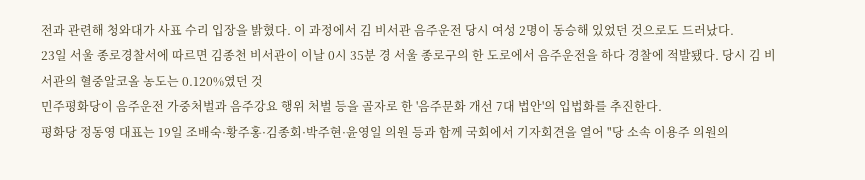전과 관련해 청와대가 사표 수리 입장을 밝혔다. 이 과정에서 김 비서관 음주운전 당시 여성 2명이 동승해 있었던 것으로도 드러났다.
23일 서울 종로경찰서에 따르면 김종천 비서관이 이날 0시 35분 경 서울 종로구의 한 도로에서 음주운전을 하다 경찰에 적발됐다. 당시 김 비서관의 혈중알코올 농도는 0.120%였던 것
민주평화당이 음주운전 가중처벌과 음주강요 행위 처벌 등을 골자로 한 '음주문화 개선 7대 법안'의 입법화를 추진한다.
평화당 정동영 대표는 19일 조배숙·황주홍·김종회·박주현·윤영일 의원 등과 함께 국회에서 기자회견을 열어 "당 소속 이용주 의원의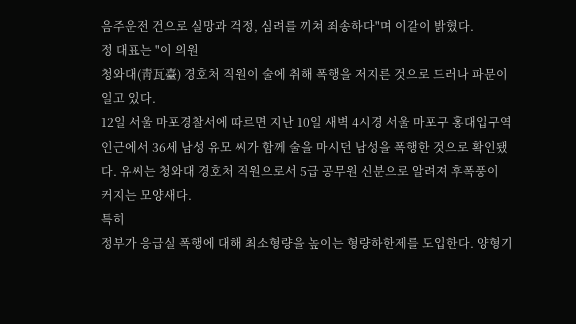음주운전 건으로 실망과 걱정, 심려를 끼쳐 죄송하다"며 이같이 밝혔다.
정 대표는 "이 의원
청와대(靑瓦臺) 경호처 직원이 술에 취해 폭행을 저지른 것으로 드러나 파문이 일고 있다.
12일 서울 마포경찰서에 따르면 지난 10일 새벽 4시경 서울 마포구 홍대입구역 인근에서 36세 남성 유모 씨가 함께 술을 마시던 남성을 폭행한 것으로 확인됐다. 유씨는 청와대 경호처 직원으로서 5급 공무원 신분으로 알려져 후폭풍이 커지는 모양새다.
특히
정부가 응급실 폭행에 대해 최소형량을 높이는 형량하한제를 도입한다. 양형기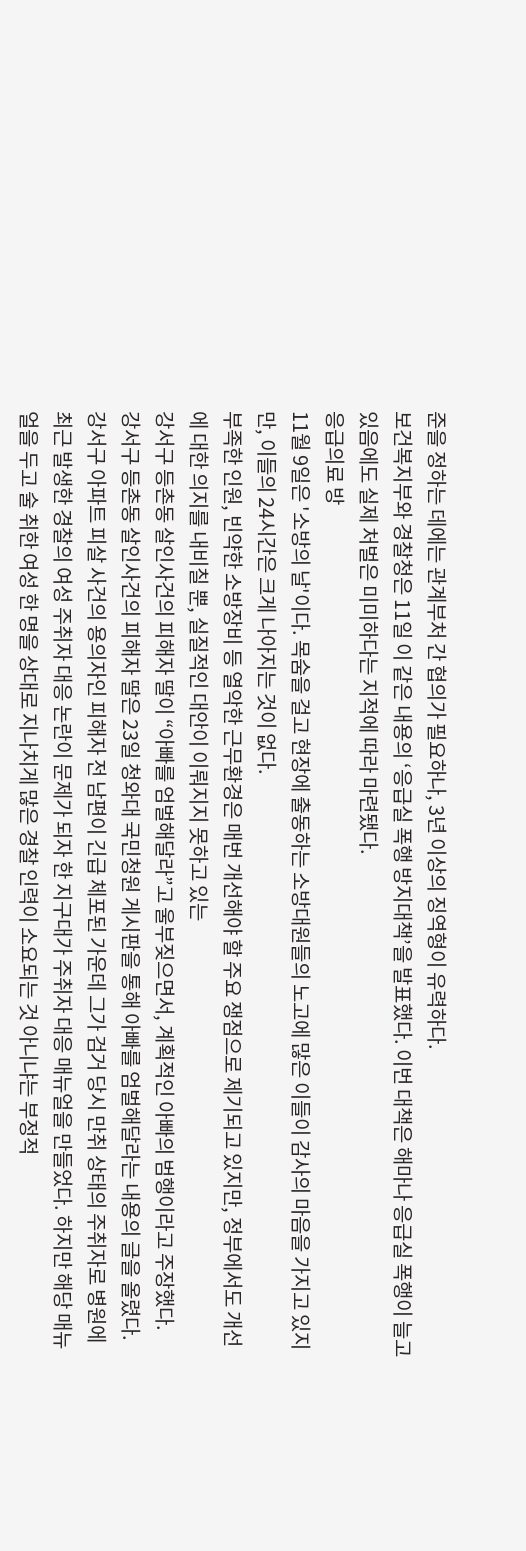준을 정하는 데에는 관계부처 간 협의가 필요하나, 3년 이상의 징역형이 유력하다.
보건복지부와 경찰청은 11일 이 같은 내용의 ‘응급실 폭행 방지대책’을 발표했다. 이번 대책은 해마나 응급실 폭행이 늘고 있음에도 실제 처벌은 미미하다는 지적에 따라 마련됐다.
응급의료 방
11월 9일은 '소방의 날'이다. 목숨을 걸고 현장에 출동하는 소방대원들의 노고에 많은 이들이 감사의 마음을 가지고 있지만, 이들의 24시간은 크게 나아지는 것이 없다.
부족한 인원, 빈약한 소방장비 등 열악한 근무환경은 매번 개선해야 할 주요 쟁점으로 제기되고 있지만, 정부에서도 개선에 대한 의지를 내비칠 뿐, 실질적인 대안이 이뤄지지 못하고 있는
강서구 등촌동 살인사건의 피해자 딸이 “아빠를 엄벌해달라”고 울부짖으면서, 계획적인 아빠의 범행이라고 주장했다.
강서구 등촌동 살인사건의 피해자 딸은 23일 청와대 국민청원 게시판을 통해 아빠를 엄벌해달라는 내용의 글을 올렸다.
강서구 아파트 피살 사건의 용의자인 피해자 전 남편이 긴급 체포된 가운데 그가 검거 당시 만취 상태의 주취자로 병원에
최근 발생한 경찰의 여성 주취자 대응 논란이 문제가 되자 한 지구대가 주취자 대응 매뉴얼을 만들었다. 하지만 해당 매뉴얼을 두고 술 취한 여성 한 명을 상대로 지나치게 많은 경찰 인력이 소요되는 것 아니냐는 부정적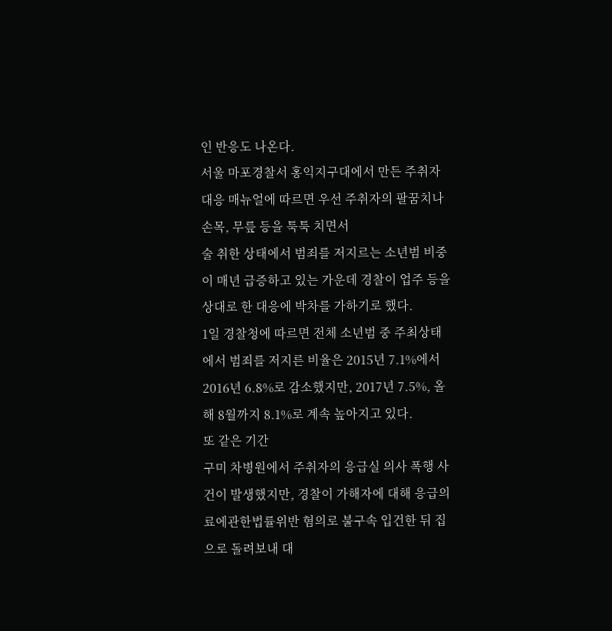인 반응도 나온다.
서울 마포경찰서 홍익지구대에서 만든 주취자 대응 매뉴얼에 따르면 우선 주취자의 팔꿈치나 손목, 무릎 등을 툭툭 치면서
술 취한 상태에서 범죄를 저지르는 소년범 비중이 매년 급증하고 있는 가운데 경찰이 업주 등을 상대로 한 대응에 박차를 가하기로 했다.
1일 경찰청에 따르면 전체 소년범 중 주최상태에서 범죄를 저지른 비율은 2015년 7.1%에서 2016년 6.8%로 감소했지만, 2017년 7.5%, 올해 8월까지 8.1%로 계속 높아지고 있다.
또 같은 기간
구미 차병원에서 주취자의 응급실 의사 폭행 사건이 발생했지만, 경찰이 가해자에 대해 응급의료에관한법률위반 혐의로 불구속 입건한 뒤 집으로 돌려보내 대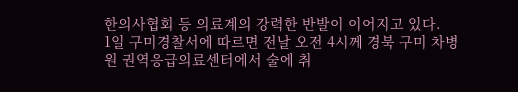한의사협회 등 의료계의 강력한 반발이 이어지고 있다.
1일 구미경찰서에 따르면 전날 오전 4시께 경북 구미 차병원 권역응급의료센터에서 술에 취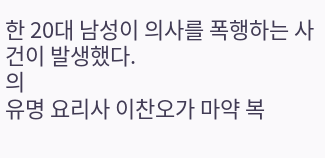한 20대 남성이 의사를 폭행하는 사건이 발생했다.
의
유명 요리사 이찬오가 마약 복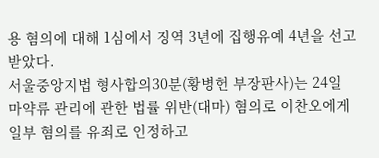용 혐의에 대해 1심에서 징역 3년에 집행유예 4년을 선고받았다.
서울중앙지법 형사합의30분(황병헌 부장판사)는 24일 마약류 관리에 관한 법률 위반(대마) 혐의로 이찬오에게 일부 혐의를 유죄로 인정하고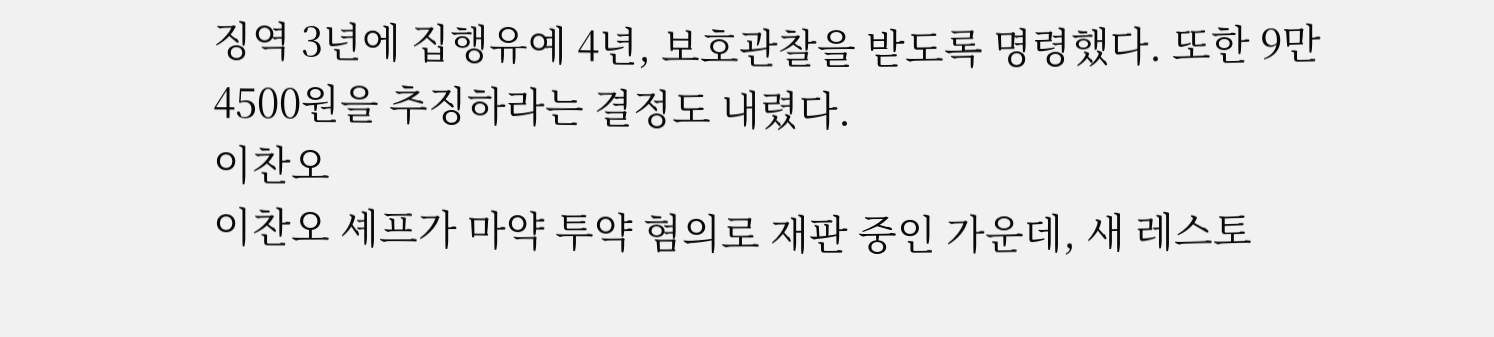징역 3년에 집행유예 4년, 보호관찰을 받도록 명령했다. 또한 9만4500원을 추징하라는 결정도 내렸다.
이찬오
이찬오 셰프가 마약 투약 혐의로 재판 중인 가운데, 새 레스토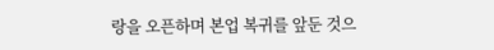랑을 오픈하며 본업 복귀를 앞둔 것으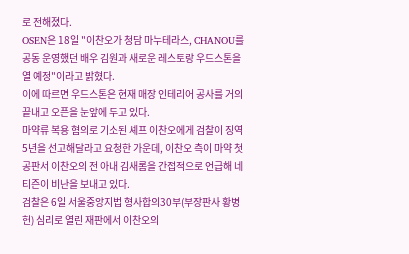로 전해졌다.
OSEN은 18일 "이찬오가 청담 마누테라스, CHANOU를 공동 운영했던 배우 김원과 새로운 레스토랑 우드스톤을 열 예정"이라고 밝혔다.
이에 따르면 우드스톤은 현재 매장 인테리어 공사를 거의 끝내고 오픈을 눈앞에 두고 있다.
마약류 복용 혐의로 기소된 셰프 이찬오에게 검찰이 징역 5년을 선고해달라고 요청한 가운데, 이찬오 측이 마약 첫 공판서 이찬오의 전 아내 김새롬을 간접적으로 언급해 네티즌이 비난을 보내고 있다.
검찰은 6일 서울중앙지법 형사합의30부(부장판사 황병헌) 심리로 열린 재판에서 이찬오의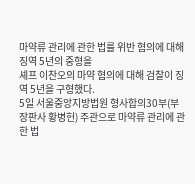마약류 관리에 관한 법률 위반 혐의에 대해 징역 5년의 중형을
셰프 이찬오의 마약 혐의에 대해 검찰이 징역 5년을 구형했다.
5일 서울중앙지방법원 형사합의30부(부장판사 황병헌) 주관으로 마약류 관리에 관한 법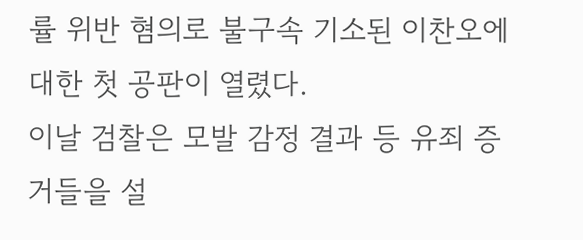률 위반 혐의로 불구속 기소된 이찬오에 대한 첫 공판이 열렸다.
이날 검찰은 모발 감정 결과 등 유죄 증거들을 설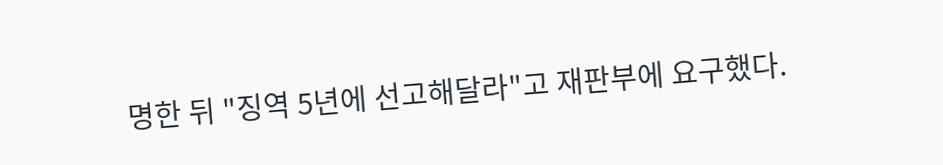명한 뒤 "징역 5년에 선고해달라"고 재판부에 요구했다.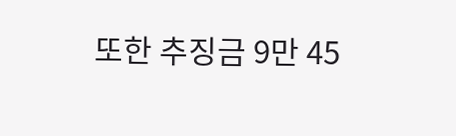또한 추징금 9만 45